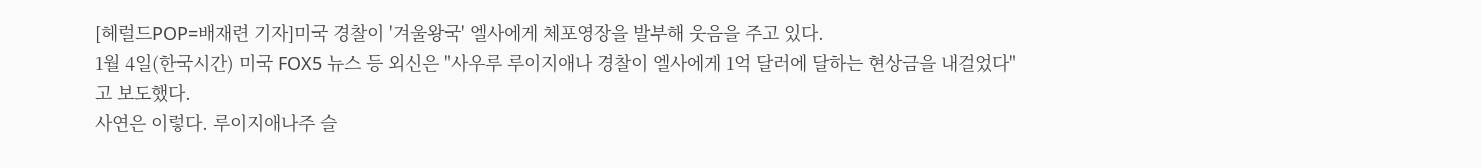[헤럴드POP=배재련 기자]미국 경찰이 '겨울왕국' 엘사에게 체포영장을 발부해 웃음을 주고 있다.
1월 4일(한국시간) 미국 FOX5 뉴스 등 외신은 "사우루 루이지애나 경찰이 엘사에게 1억 달러에 달하는 현상금을 내걸었다"고 보도했다.
사연은 이렇다. 루이지애나주 슬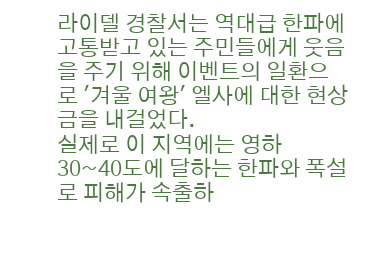라이델 경찰서는 역대급 한파에 고통받고 있는 주민들에게 웃음을 주기 위해 이벤트의 일환으로 '겨울 여왕' 엘사에 대한 현상금을 내걸었다.
실제로 이 지역에는 영하 30~40도에 달하는 한파와 폭설로 피해가 속출하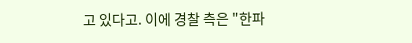고 있다고. 이에 경찰 측은 "한파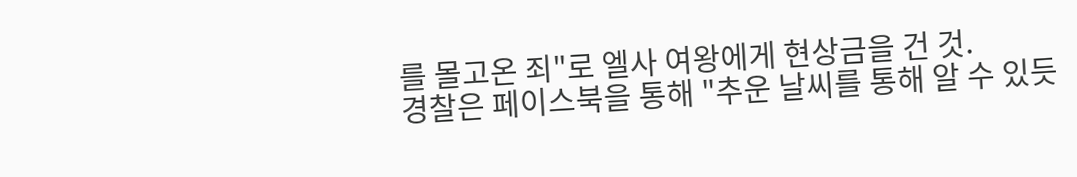를 몰고온 죄"로 엘사 여왕에게 현상금을 건 것.
경찰은 페이스북을 통해 "추운 날씨를 통해 알 수 있듯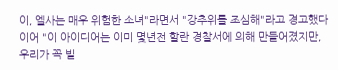이, 엘사는 매우 위험한 소녀"라면서 "강추위를 조심해"라고 경고했다
이어 "이 아이디어는 이미 몇년전 할란 경찰서에 의해 만들어졌지만, 우리가 꼭 빌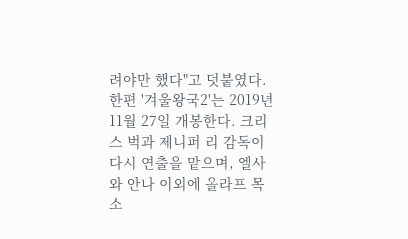려야만 했다"고 덧붙였다.
한편 '겨울왕국2'는 2019년 11월 27일 개봉한다. 크리스 벅과 제니퍼 리 감독이 다시 연출을 맡으며, 엘사와 안나 이외에 올라프 목소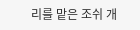리를 맡은 조쉬 개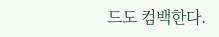드도 컴백한다.